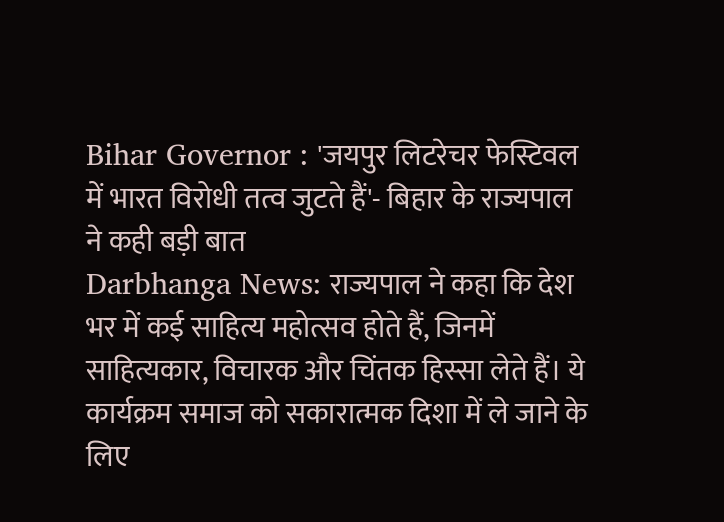Bihar Governor : 'जयपुर लिटरेचर फेस्टिवल में भारत विरोधी तत्व जुटते हैं'- बिहार के राज्यपाल ने कही बड़ी बात
Darbhanga News: राज्यपाल ने कहा कि देश भर में कई साहित्य महोत्सव होते हैं, जिनमें साहित्यकार, विचारक और चिंतक हिस्सा लेते हैं। ये कार्यक्रम समाज को सकारात्मक दिशा में ले जाने के लिए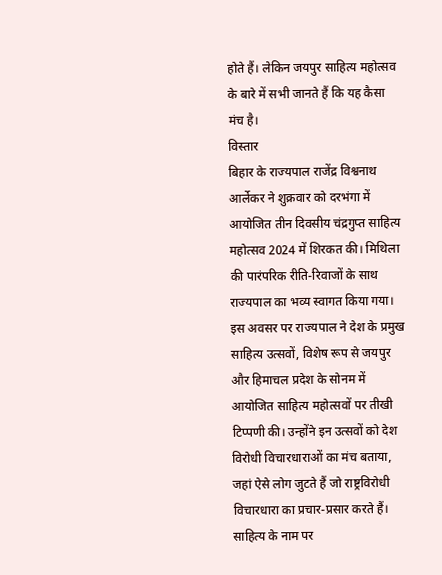होते हैं। लेकिन जयपुर साहित्य महोत्सव के बारे में सभी जानते हैं कि यह कैसा मंच है।
विस्तार
बिहार के राज्यपाल राजेंद्र विश्वनाथ आर्लेकर ने शुक्रवार को दरभंगा में आयोजित तीन दिवसीय चंद्रगुप्त साहित्य महोत्सव 2024 में शिरकत की। मिथिला की पारंपरिक रीति-रिवाजों के साथ राज्यपाल का भव्य स्वागत किया गया। इस अवसर पर राज्यपाल ने देश के प्रमुख साहित्य उत्सवों, विशेष रूप से जयपुर और हिमाचल प्रदेश के सोनम में आयोजित साहित्य महोत्सवों पर तीखी टिप्पणी की। उन्होंने इन उत्सवों को देश विरोधी विचारधाराओं का मंच बताया, जहां ऐसे लोग जुटते हैं जो राष्ट्रविरोधी विचारधारा का प्रचार-प्रसार करते हैं।
साहित्य के नाम पर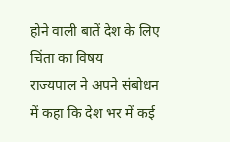होने वाली बातें देश के लिए चिंता का विषय
राज्यपाल ने अपने संबोधन में कहा कि देश भर में कई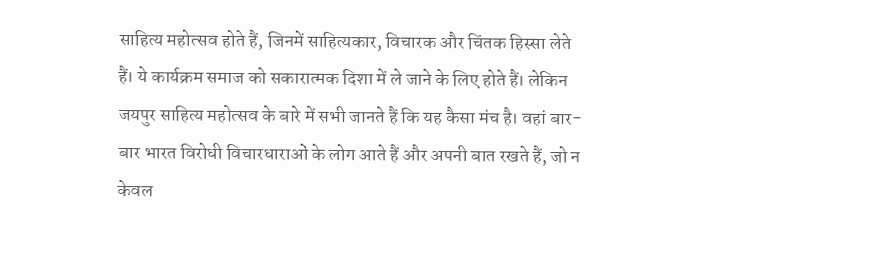साहित्य महोत्सव होते हैं, जिनमें साहित्यकार, विचारक और चिंतक हिस्सा लेते हैं। ये कार्यक्रम समाज को सकारात्मक दिशा में ले जाने के लिए होते हैं। लेकिन जयपुर साहित्य महोत्सव के बारे में सभी जानते हैं कि यह कैसा मंच है। वहां बार-बार भारत विरोधी विचारधाराओं के लोग आते हैं और अपनी बात रखते हैं, जो न केवल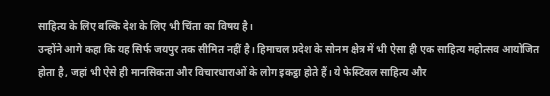साहित्य के लिए बल्कि देश के लिए भी चिंता का विषय है।
उन्होंने आगे कहा कि यह सिर्फ जयपुर तक सीमित नहीं है। हिमाचल प्रदेश के सोनम क्षेत्र में भी ऐसा ही एक साहित्य महोत्सव आयोजित होता है, जहां भी ऐसे ही मानसिकता और विचारधाराओं के लोग इकट्ठा होते हैं। ये फेस्टिवल साहित्य और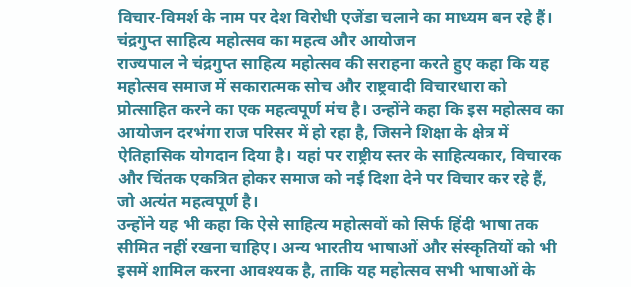विचार-विमर्श के नाम पर देश विरोधी एजेंडा चलाने का माध्यम बन रहे हैं।
चंद्रगुप्त साहित्य महोत्सव का महत्व और आयोजन
राज्यपाल ने चंद्रगुप्त साहित्य महोत्सव की सराहना करते हुए कहा कि यह महोत्सव समाज में सकारात्मक सोच और राष्ट्रवादी विचारधारा को प्रोत्साहित करने का एक महत्वपूर्ण मंच है। उन्होंने कहा कि इस महोत्सव का आयोजन दरभंगा राज परिसर में हो रहा है, जिसने शिक्षा के क्षेत्र में ऐतिहासिक योगदान दिया है। यहां पर राष्ट्रीय स्तर के साहित्यकार, विचारक और चिंतक एकत्रित होकर समाज को नई दिशा देने पर विचार कर रहे हैं, जो अत्यंत महत्वपूर्ण है।
उन्होंने यह भी कहा कि ऐसे साहित्य महोत्सवों को सिर्फ हिंदी भाषा तक सीमित नहीं रखना चाहिए। अन्य भारतीय भाषाओं और संस्कृतियों को भी इसमें शामिल करना आवश्यक है, ताकि यह महोत्सव सभी भाषाओं के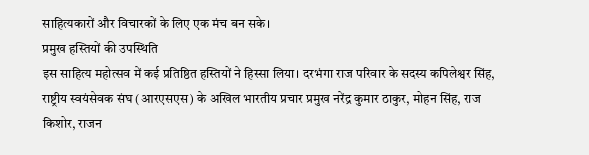साहित्यकारों और विचारकों के लिए एक मंच बन सके।
प्रमुख हस्तियों की उपस्थिति
इस साहित्य महोत्सव में कई प्रतिष्ठित हस्तियों ने हिस्सा लिया। दरभंगा राज परिवार के सदस्य कपिलेश्वर सिंह, राष्ट्रीय स्वयंसेवक संघ (आरएसएस) के अखिल भारतीय प्रचार प्रमुख नरेंद्र कुमार ठाकुर, मोहन सिंह, राज किशोर, राजन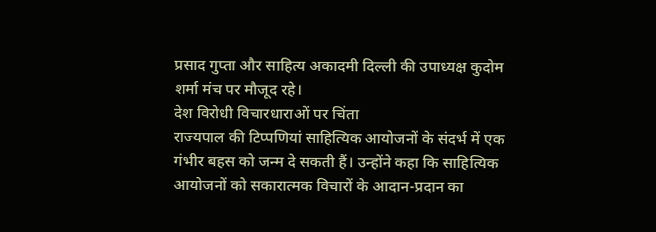प्रसाद गुप्ता और साहित्य अकादमी दिल्ली की उपाध्यक्ष कुदोम शर्मा मंच पर मौजूद रहे।
देश विरोधी विचारधाराओं पर चिंता
राज्यपाल की टिप्पणियां साहित्यिक आयोजनों के संदर्भ में एक गंभीर बहस को जन्म दे सकती हैं। उन्होंने कहा कि साहित्यिक आयोजनों को सकारात्मक विचारों के आदान-प्रदान का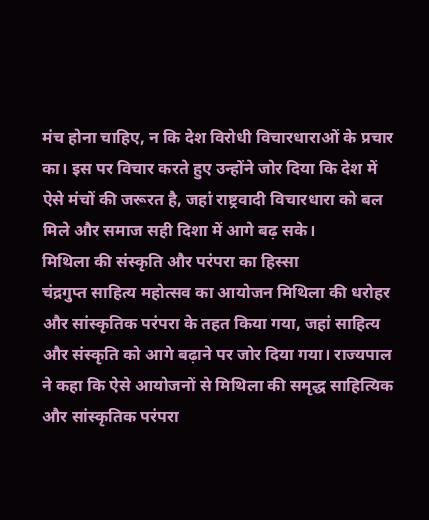मंच होना चाहिए, न कि देश विरोधी विचारधाराओं के प्रचार का। इस पर विचार करते हुए उन्होंने जोर दिया कि देश में ऐसे मंचों की जरूरत है, जहां राष्ट्रवादी विचारधारा को बल मिले और समाज सही दिशा में आगे बढ़ सके।
मिथिला की संस्कृति और परंपरा का हिस्सा
चंद्रगुप्त साहित्य महोत्सव का आयोजन मिथिला की धरोहर और सांस्कृतिक परंपरा के तहत किया गया, जहां साहित्य और संस्कृति को आगे बढ़ाने पर जोर दिया गया। राज्यपाल ने कहा कि ऐसे आयोजनों से मिथिला की समृद्ध साहित्यिक और सांस्कृतिक परंपरा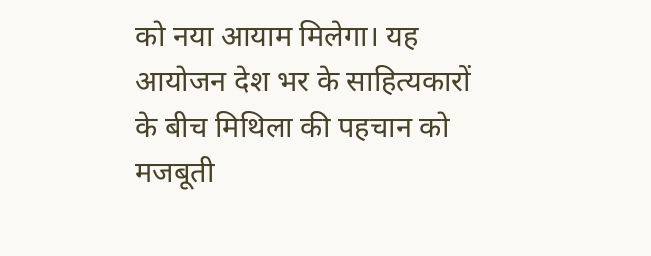को नया आयाम मिलेगा। यह आयोजन देश भर के साहित्यकारों के बीच मिथिला की पहचान को मजबूती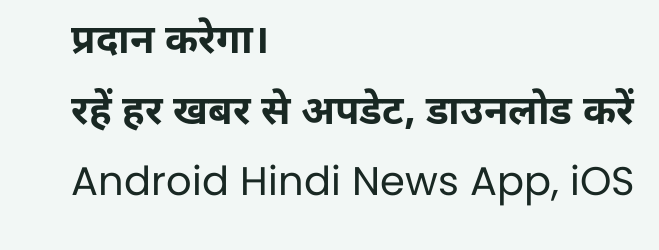प्रदान करेगा।
रहें हर खबर से अपडेट, डाउनलोड करें Android Hindi News App, iOS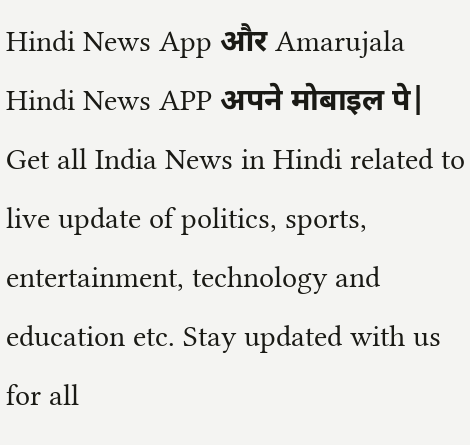Hindi News App और Amarujala Hindi News APP अपने मोबाइल पे|
Get all India News in Hindi related to live update of politics, sports, entertainment, technology and education etc. Stay updated with us for all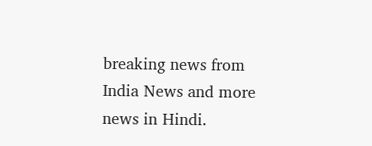breaking news from India News and more news in Hindi.